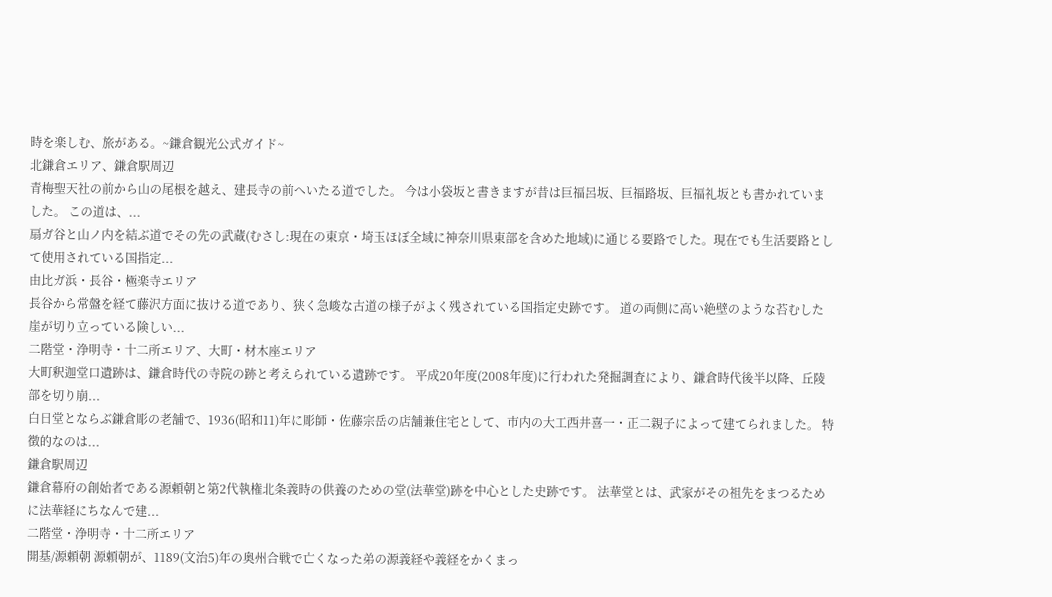時を楽しむ、旅がある。~鎌倉観光公式ガイド~
北鎌倉エリア、鎌倉駅周辺
青梅聖天社の前から山の尾根を越え、建長寺の前へいたる道でした。 今は小袋坂と書きますが昔は巨福呂坂、巨福路坂、巨福礼坂とも書かれていました。 この道は、...
扇ガ谷と山ノ内を結ぶ道でその先の武蔵(むさし:現在の東京・埼玉ほぼ全域に神奈川県東部を含めた地域)に通じる要路でした。現在でも生活要路として使用されている国指定...
由比ガ浜・長谷・極楽寺エリア
長谷から常盤を経て藤沢方面に抜ける道であり、狭く急峻な古道の様子がよく残されている国指定史跡です。 道の両側に高い絶壁のような苔むした崖が切り立っている険しい...
二階堂・浄明寺・十二所エリア、大町・材木座エリア
大町釈迦堂口遺跡は、鎌倉時代の寺院の跡と考えられている遺跡です。 平成20年度(2008年度)に行われた発掘調査により、鎌倉時代後半以降、丘陵部を切り崩...
白日堂とならぶ鎌倉彫の老舗で、1936(昭和11)年に彫師・佐藤宗岳の店舗兼住宅として、市内の大工西井喜一・正二親子によって建てられました。 特徴的なのは...
鎌倉駅周辺
鎌倉幕府の創始者である源頼朝と第2代執権北条義時の供養のための堂(法華堂)跡を中心とした史跡です。 法華堂とは、武家がその祖先をまつるために法華経にちなんで建...
二階堂・浄明寺・十二所エリア
開基/源頼朝 源頼朝が、1189(文治5)年の奥州合戦で亡くなった弟の源義経や義経をかくまっ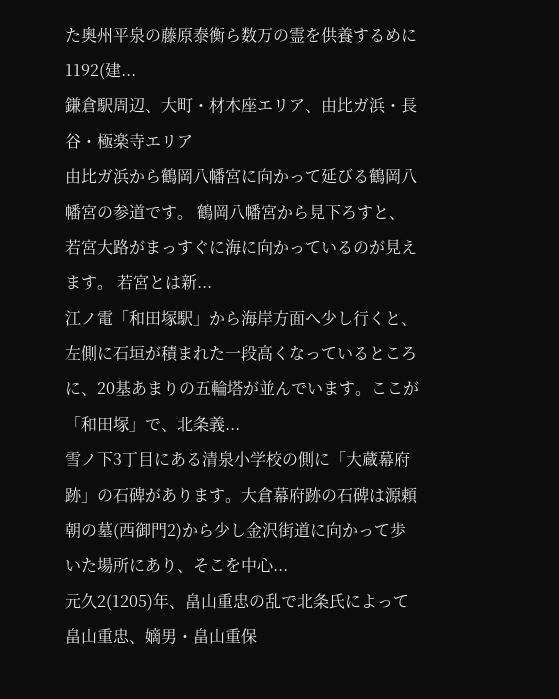た奥州平泉の藤原泰衡ら数万の霊を供養するめに1192(建...
鎌倉駅周辺、大町・材木座エリア、由比ガ浜・長谷・極楽寺エリア
由比ガ浜から鶴岡八幡宮に向かって延びる鶴岡八幡宮の参道です。 鶴岡八幡宮から見下ろすと、若宮大路がまっすぐに海に向かっているのが見えます。 若宮とは新...
江ノ電「和田塚駅」から海岸方面へ少し行くと、左側に石垣が積まれた一段高くなっているところに、20基あまりの五輪塔が並んでいます。ここが「和田塚」で、北条義...
雪ノ下3丁目にある清泉小学校の側に「大蔵幕府跡」の石碑があります。大倉幕府跡の石碑は源頼朝の墓(西御門2)から少し金沢街道に向かって歩いた場所にあり、そこを中心...
元久2(1205)年、畠山重忠の乱で北条氏によって畠山重忠、嫡男・畠山重保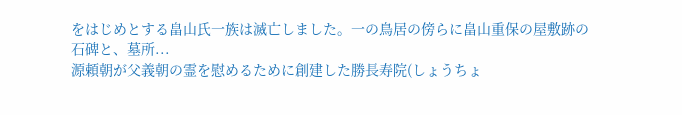をはじめとする畠山氏一族は滅亡しました。一の鳥居の傍らに畠山重保の屋敷跡の石碑と、墓所...
源頼朝が父義朝の霊を慰めるために創建した勝長寿院(しょうちょ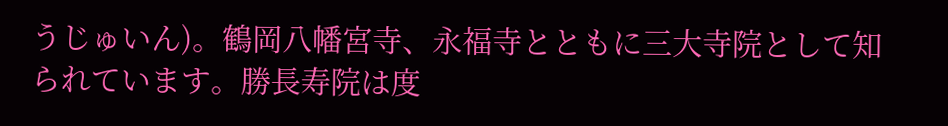うじゅいん)。鶴岡八幡宮寺、永福寺とともに三大寺院として知られています。勝長寿院は度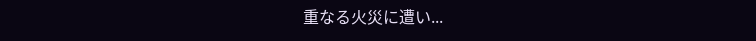重なる火災に遭い...